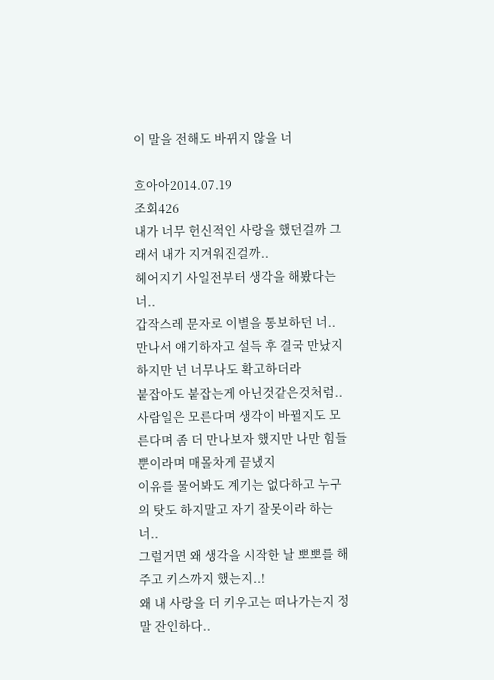이 말을 전해도 바뀌지 않을 너

흐아아2014.07.19
조회426
내가 너무 헌신적인 사랑을 했던걸까 그래서 내가 지겨워진걸까..
헤어지기 사일전부터 생각을 해봤다는 너..
갑작스레 문자로 이별을 통보하던 너..
만나서 얘기하자고 설득 후 결국 만났지
하지만 넌 너무나도 확고하더라
붙잡아도 붙잡는게 아닌것같은것처럼..
사람일은 모른다며 생각이 바뀔지도 모른다며 좀 더 만나보자 했지만 나만 힘들뿐이라며 매몰차게 끝냈지
이유를 물어봐도 계기는 없다하고 누구의 탓도 하지말고 자기 잘못이라 하는 너..
그럴거면 왜 생각을 시작한 날 뽀뽀를 해주고 키스까지 했는지..!
왜 내 사랑을 더 키우고는 떠나가는지 정말 잔인하다..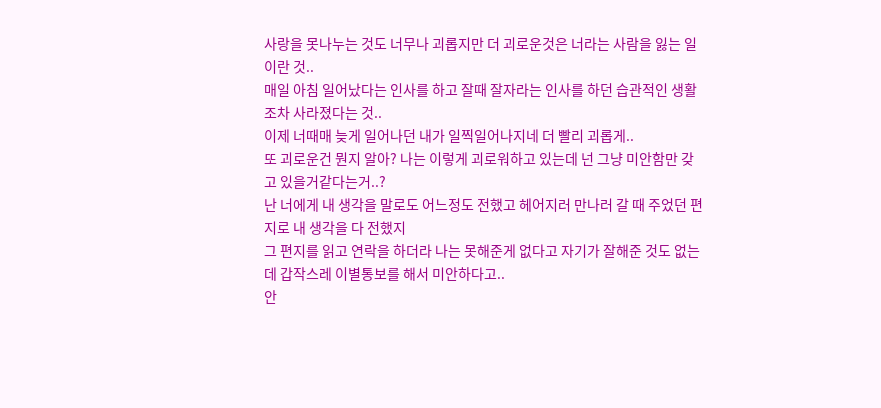사랑을 못나누는 것도 너무나 괴롭지만 더 괴로운것은 너라는 사람을 잃는 일이란 것..
매일 아침 일어났다는 인사를 하고 잘때 잘자라는 인사를 하던 습관적인 생활조차 사라졌다는 것..
이제 너때매 늦게 일어나던 내가 일찍일어나지네 더 빨리 괴롭게..
또 괴로운건 뭔지 알아? 나는 이렇게 괴로워하고 있는데 넌 그냥 미안함만 갖고 있을거같다는거..?
난 너에게 내 생각을 말로도 어느정도 전했고 헤어지러 만나러 갈 때 주었던 편지로 내 생각을 다 전했지
그 편지를 읽고 연락을 하더라 나는 못해준게 없다고 자기가 잘해준 것도 없는데 갑작스레 이별통보를 해서 미안하다고..
안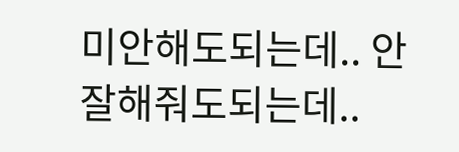미안해도되는데.. 안잘해줘도되는데..